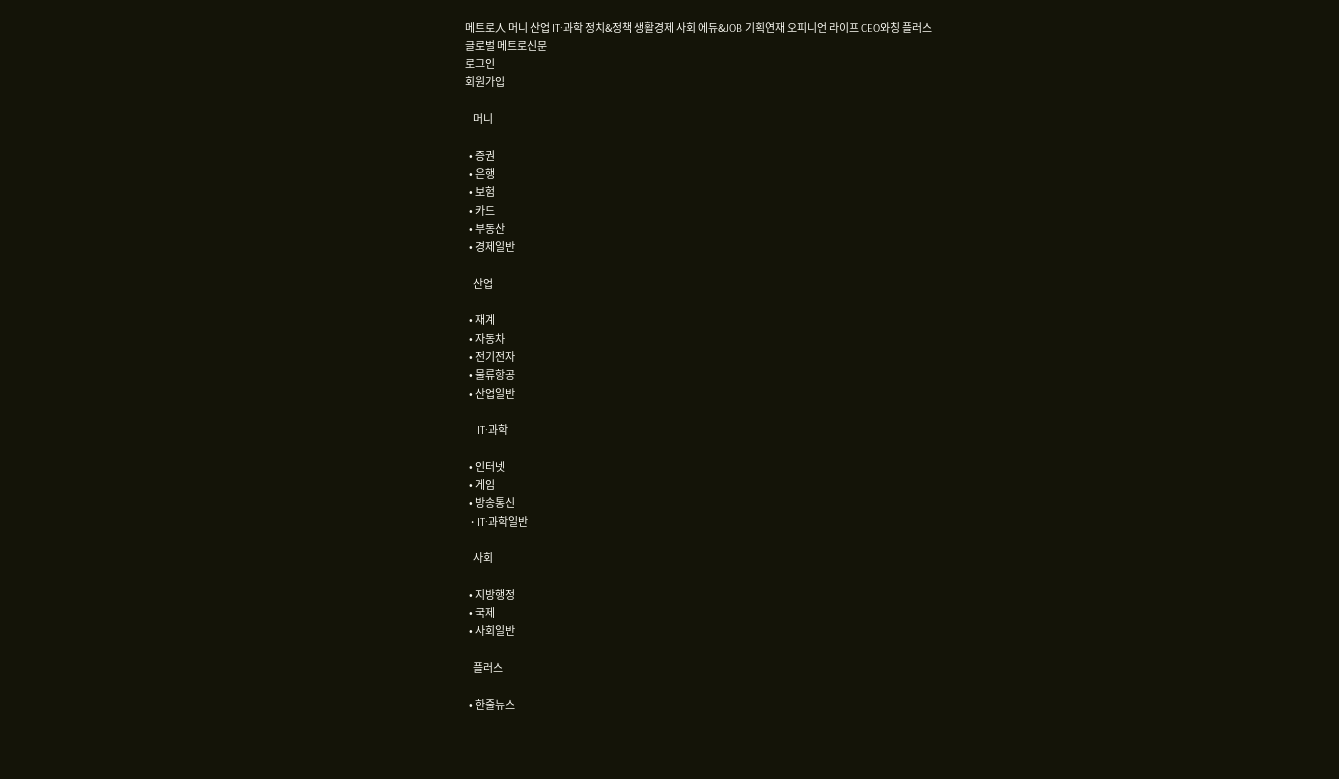메트로人 머니 산업 IT·과학 정치&정책 생활경제 사회 에듀&JOB 기획연재 오피니언 라이프 CEO와칭 플러스
글로벌 메트로신문
로그인
회원가입

    머니

  • 증권
  • 은행
  • 보험
  • 카드
  • 부동산
  • 경제일반

    산업

  • 재계
  • 자동차
  • 전기전자
  • 물류항공
  • 산업일반

    IT·과학

  • 인터넷
  • 게임
  • 방송통신
  • IT·과학일반

    사회

  • 지방행정
  • 국제
  • 사회일반

    플러스

  • 한줄뉴스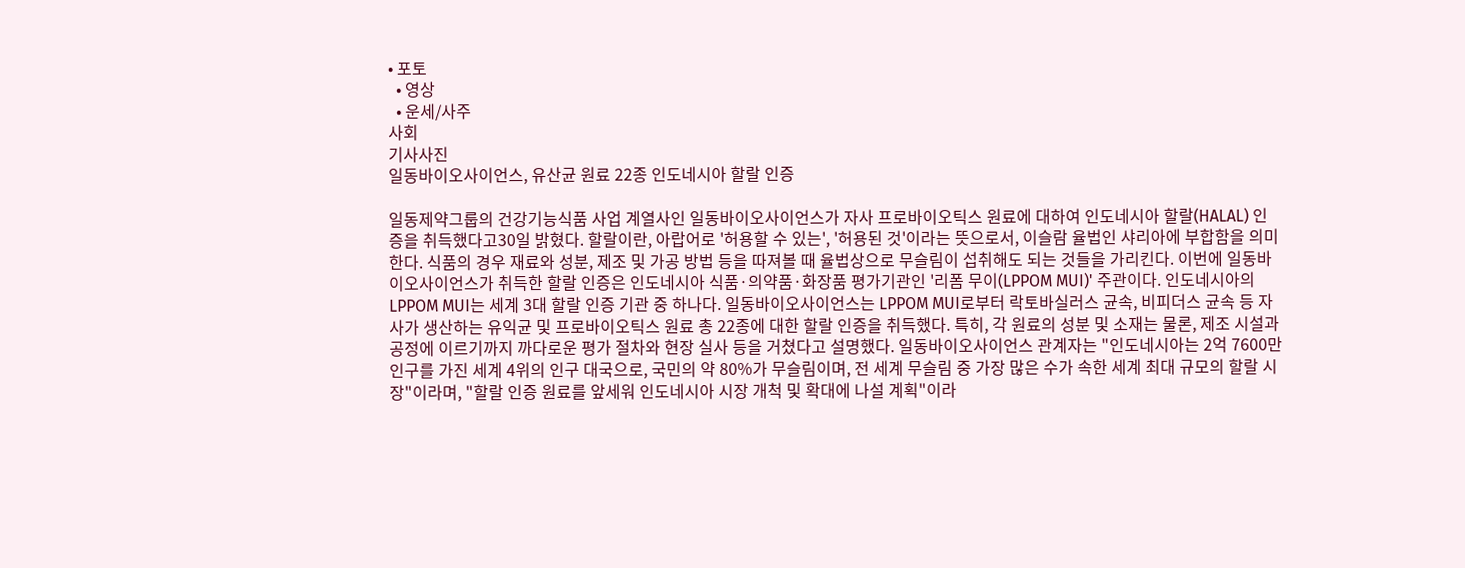• 포토
  • 영상
  • 운세/사주
사회
기사사진
일동바이오사이언스, 유산균 원료 22종 인도네시아 할랄 인증

일동제약그룹의 건강기능식품 사업 계열사인 일동바이오사이언스가 자사 프로바이오틱스 원료에 대하여 인도네시아 할랄(HALAL) 인증을 취득했다고30일 밝혔다. 할랄이란, 아랍어로 '허용할 수 있는', '허용된 것'이라는 뜻으로서, 이슬람 율법인 샤리아에 부합함을 의미한다. 식품의 경우 재료와 성분, 제조 및 가공 방법 등을 따져볼 때 율법상으로 무슬림이 섭취해도 되는 것들을 가리킨다. 이번에 일동바이오사이언스가 취득한 할랄 인증은 인도네시아 식품·의약품·화장품 평가기관인 '리폼 무이(LPPOM MUI)' 주관이다. 인도네시아의 LPPOM MUI는 세계 3대 할랄 인증 기관 중 하나다. 일동바이오사이언스는 LPPOM MUI로부터 락토바실러스 균속, 비피더스 균속 등 자사가 생산하는 유익균 및 프로바이오틱스 원료 총 22종에 대한 할랄 인증을 취득했다. 특히, 각 원료의 성분 및 소재는 물론, 제조 시설과 공정에 이르기까지 까다로운 평가 절차와 현장 실사 등을 거쳤다고 설명했다. 일동바이오사이언스 관계자는 "인도네시아는 2억 7600만 인구를 가진 세계 4위의 인구 대국으로, 국민의 약 80%가 무슬림이며, 전 세계 무슬림 중 가장 많은 수가 속한 세계 최대 규모의 할랄 시장"이라며, "할랄 인증 원료를 앞세워 인도네시아 시장 개척 및 확대에 나설 계획"이라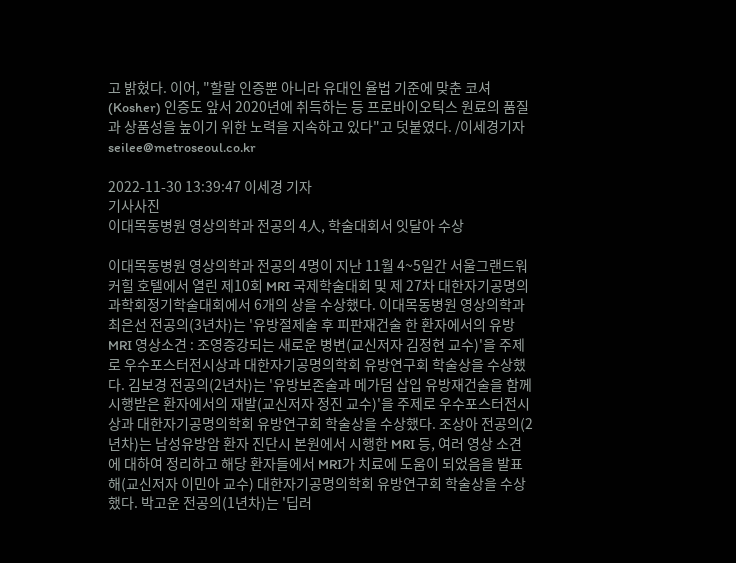고 밝혔다. 이어, "할랄 인증뿐 아니라 유대인 율법 기준에 맞춘 코셔(Kosher) 인증도 앞서 2020년에 취득하는 등 프로바이오틱스 원료의 품질과 상품성을 높이기 위한 노력을 지속하고 있다"고 덧붙였다. /이세경기자 seilee@metroseoul.co.kr

2022-11-30 13:39:47 이세경 기자
기사사진
이대목동병원 영상의학과 전공의 4人, 학술대회서 잇달아 수상

이대목동병원 영상의학과 전공의 4명이 지난 11월 4~5일간 서울그랜드워커힐 호텔에서 열린 제10회 MRI 국제학술대회 및 제 27차 대한자기공명의과학회정기학술대회에서 6개의 상을 수상했다. 이대목동병원 영상의학과 최은선 전공의(3년차)는 '유방절제술 후 피판재건술 한 환자에서의 유방 MRI 영상소견 : 조영증강되는 새로운 병변(교신저자 김정현 교수)'을 주제로 우수포스터전시상과 대한자기공명의학회 유방연구회 학술상을 수상했다. 김보경 전공의(2년차)는 '유방보존술과 메가덤 삽입 유방재건술을 함께 시행받은 환자에서의 재발(교신저자 정진 교수)'을 주제로 우수포스터전시상과 대한자기공명의학회 유방연구회 학술상을 수상했다. 조상아 전공의(2년차)는 남성유방암 환자 진단시 본원에서 시행한 MRI 등, 여러 영상 소견에 대하여 정리하고 해당 환자들에서 MRI가 치료에 도움이 되었음을 발표해(교신저자 이민아 교수) 대한자기공명의학회 유방연구회 학술상을 수상했다. 박고운 전공의(1년차)는 '딥러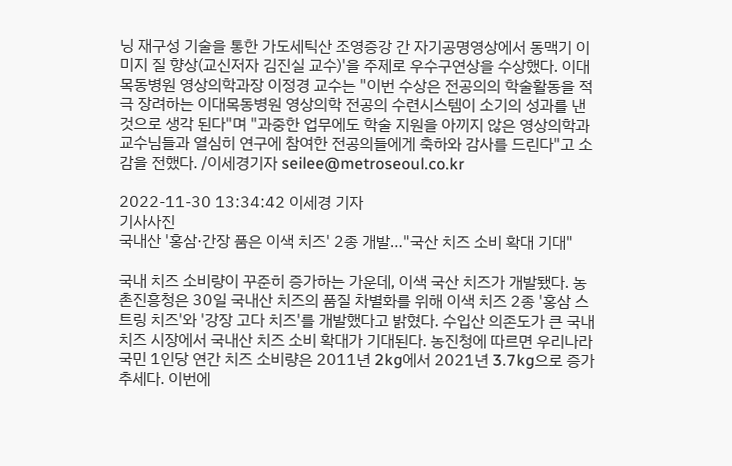닝 재구성 기술을 통한 가도세틱산 조영증강 간 자기공명영상에서 동맥기 이미지 질 향상(교신저자 김진실 교수)'을 주제로 우수구연상을 수상했다. 이대목동병원 영상의학과장 이정경 교수는 "이번 수상은 전공의의 학술활동을 적극 장려하는 이대목동병원 영상의학 전공의 수련시스템이 소기의 성과를 낸 것으로 생각 된다"며 "과중한 업무에도 학술 지원을 아끼지 않은 영상의학과 교수님들과 열심히 연구에 참여한 전공의들에게 축하와 감사를 드린다"고 소감을 전했다. /이세경기자 seilee@metroseoul.co.kr

2022-11-30 13:34:42 이세경 기자
기사사진
국내산 '홍삼·간장 품은 이색 치즈' 2종 개발…"국산 치즈 소비 확대 기대"

국내 치즈 소비량이 꾸준히 증가하는 가운데, 이색 국산 치즈가 개발됐다. 농촌진흥청은 30일 국내산 치즈의 품질 차별화를 위해 이색 치즈 2종 '홍삼 스트링 치즈'와 '강장 고다 치즈'를 개발했다고 밝혔다. 수입산 의존도가 큰 국내 치즈 시장에서 국내산 치즈 소비 확대가 기대된다. 농진청에 따르면 우리나라 국민 1인당 연간 치즈 소비량은 2011년 2kg에서 2021년 3.7kg으로 증가 추세다. 이번에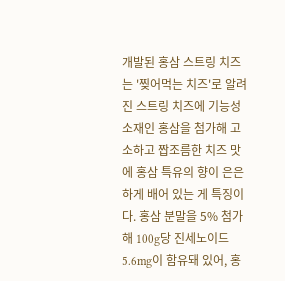개발된 홍삼 스트링 치즈는 '찢어먹는 치즈'로 알려진 스트링 치즈에 기능성 소재인 홍삼을 첨가해 고소하고 짭조름한 치즈 맛에 홍삼 특유의 향이 은은하게 배어 있는 게 특징이다. 홍삼 분말을 5% 첨가해 100g당 진세노이드 5.6mg이 함유돼 있어, 홍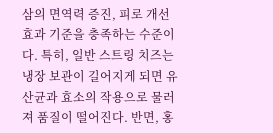삼의 면역력 증진, 피로 개선 효과 기준을 충족하는 수준이다. 특히, 일반 스트링 치즈는 냉장 보관이 길어지게 되면 유산균과 효소의 작용으로 물러져 품질이 떨어진다. 반면, 홍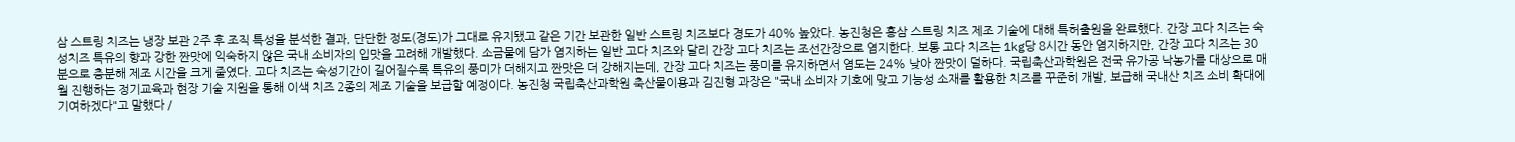삼 스트링 치즈는 냉장 보관 2주 후 조직 특성을 분석한 결과, 단단한 정도(경도)가 그대로 유지됐고 같은 기간 보관한 일반 스트링 치즈보다 경도가 40% 높았다. 농진청은 홍삼 스트링 치즈 제조 기술에 대해 특허출원을 완료했다. 간장 고다 치즈는 숙성치즈 특유의 향과 강한 짠맛에 익숙하지 않은 국내 소비자의 입맛을 고려해 개발했다. 소금물에 담가 염지하는 일반 고다 치즈와 달리 간장 고다 치즈는 조선간장으로 염지한다. 보통 고다 치즈는 1kg당 8시간 동안 염지하지만, 간장 고다 치즈는 30분으로 충분해 제조 시간을 크게 줄였다. 고다 치즈는 숙성기간이 길어질수록 특유의 풍미가 더해지고 짠맛은 더 강해지는데, 간장 고다 치즈는 풍미를 유지하면서 염도는 24% 낮아 짠맛이 덜하다. 국립축산과학원은 전국 유가공 낙농가를 대상으로 매월 진행하는 정기교육과 현장 기술 지원을 통해 이색 치즈 2종의 제조 기술을 보급할 예정이다. 농진청 국립축산과학원 축산물이용과 김진형 과장은 "국내 소비자 기호에 맞고 기능성 소재를 활용한 치즈를 꾸준히 개발, 보급해 국내산 치즈 소비 확대에 기여하겠다"고 말했다 /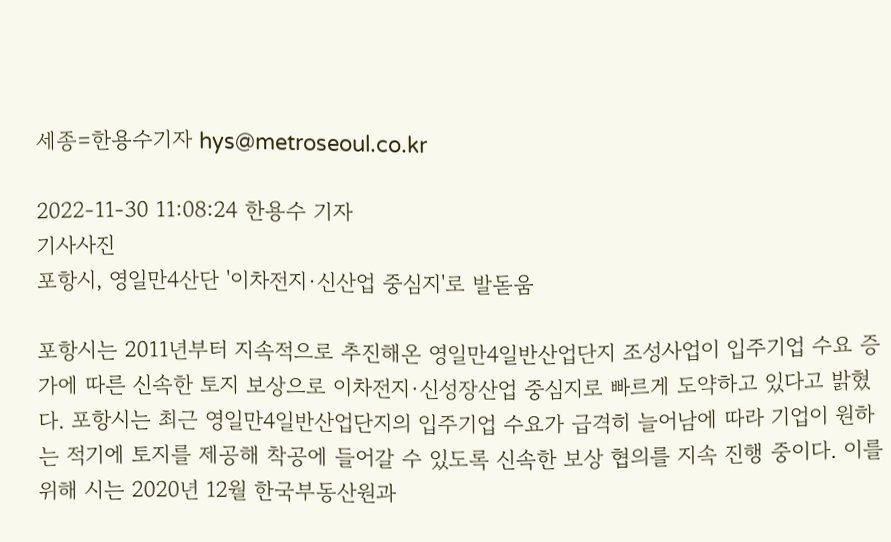세종=한용수기자 hys@metroseoul.co.kr

2022-11-30 11:08:24 한용수 기자
기사사진
포항시, 영일만4산단 '이차전지·신산업 중심지'로 발돋움

포항시는 2011년부터 지속적으로 추진해온 영일만4일반산업단지 조성사업이 입주기업 수요 증가에 따른 신속한 토지 보상으로 이차전지·신성장산업 중심지로 빠르게 도약하고 있다고 밝혔다. 포항시는 최근 영일만4일반산업단지의 입주기업 수요가 급격히 늘어남에 따라 기업이 원하는 적기에 토지를 제공해 착공에 들어갈 수 있도록 신속한 보상 협의를 지속 진행 중이다. 이를 위해 시는 2020년 12월 한국부동산원과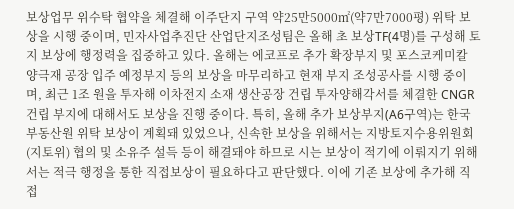보상업무 위수탁 협약을 체결해 이주단지 구역 약25만5000㎡(약7만7000평) 위탁 보상을 시행 중이며, 민자사업추진단 산업단지조성팀은 올해 초 보상TF(4명)를 구성해 토지 보상에 행정력을 집중하고 있다. 올해는 에코프로 추가 확장부지 및 포스코케미칼 양극재 공장 입주 예정부지 등의 보상을 마무리하고 현재 부지 조성공사를 시행 중이며, 최근 1조 원을 투자해 이차전지 소재 생산공장 건립 투자양해각서를 체결한 CNGR 건립 부지에 대해서도 보상을 진행 중이다. 특히, 올해 추가 보상부지(A6구역)는 한국부동산원 위탁 보상이 계획돼 있었으나, 신속한 보상을 위해서는 지방토지수용위원회(지토위) 협의 및 소유주 설득 등이 해결돼야 하므로 시는 보상이 적기에 이뤄지기 위해서는 적극 행정을 통한 직접보상이 필요하다고 판단했다. 이에 기존 보상에 추가해 직접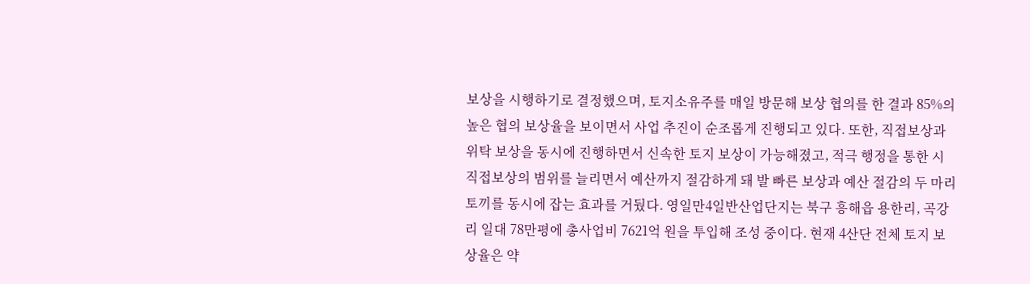보상을 시행하기로 결정했으며, 토지소유주를 매일 방문해 보상 협의를 한 결과 85%의 높은 협의 보상율을 보이면서 사업 추진이 순조롭게 진행되고 있다. 또한, 직접보상과 위탁 보상을 동시에 진행하면서 신속한 토지 보상이 가능해졌고, 적극 행정을 통한 시 직접보상의 범위를 늘리면서 예산까지 절감하게 돼 발 빠른 보상과 예산 절감의 두 마리 토끼를 동시에 잡는 효과를 거뒀다. 영일만4일반산업단지는 북구 흥해읍 용한리, 곡강리 일대 78만평에 총사업비 7621억 원을 투입해 조성 중이다. 현재 4산단 전체 토지 보상율은 약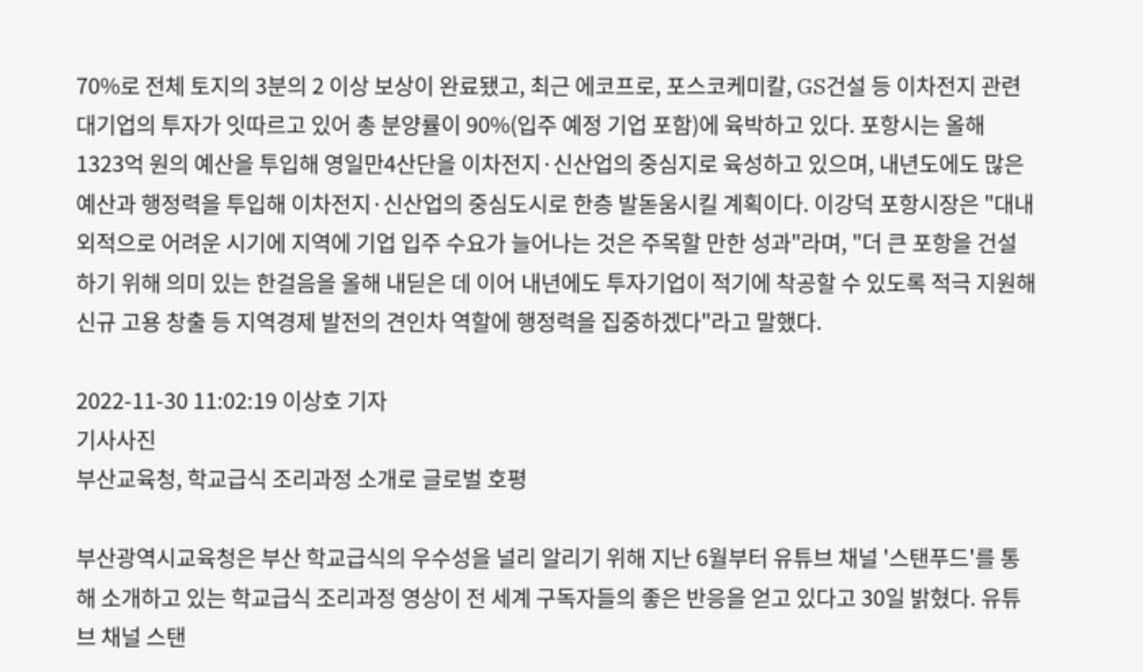70%로 전체 토지의 3분의 2 이상 보상이 완료됐고, 최근 에코프로, 포스코케미칼, GS건설 등 이차전지 관련 대기업의 투자가 잇따르고 있어 총 분양률이 90%(입주 예정 기업 포함)에 육박하고 있다. 포항시는 올해 1323억 원의 예산을 투입해 영일만4산단을 이차전지·신산업의 중심지로 육성하고 있으며, 내년도에도 많은 예산과 행정력을 투입해 이차전지·신산업의 중심도시로 한층 발돋움시킬 계획이다. 이강덕 포항시장은 "대내외적으로 어려운 시기에 지역에 기업 입주 수요가 늘어나는 것은 주목할 만한 성과"라며, "더 큰 포항을 건설하기 위해 의미 있는 한걸음을 올해 내딛은 데 이어 내년에도 투자기업이 적기에 착공할 수 있도록 적극 지원해 신규 고용 창출 등 지역경제 발전의 견인차 역할에 행정력을 집중하겠다"라고 말했다.

2022-11-30 11:02:19 이상호 기자
기사사진
부산교육청, 학교급식 조리과정 소개로 글로벌 호평

부산광역시교육청은 부산 학교급식의 우수성을 널리 알리기 위해 지난 6월부터 유튜브 채널 '스탠푸드'를 통해 소개하고 있는 학교급식 조리과정 영상이 전 세계 구독자들의 좋은 반응을 얻고 있다고 30일 밝혔다. 유튜브 채널 스탠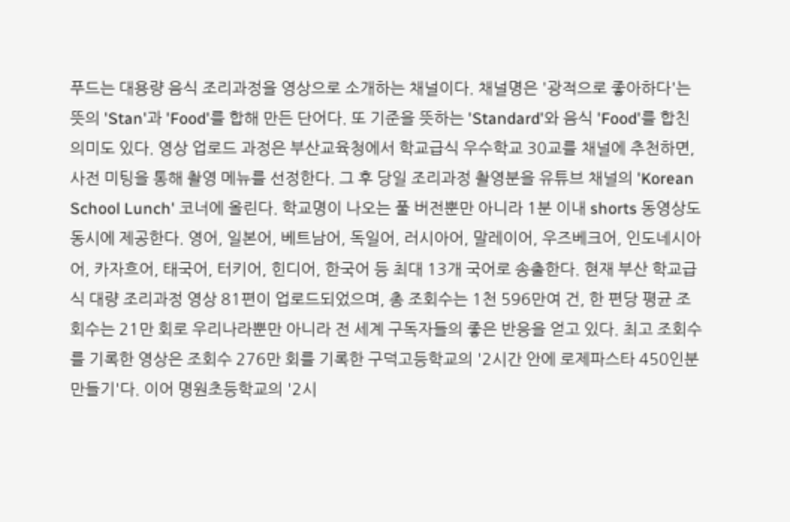푸드는 대용량 음식 조리과정을 영상으로 소개하는 채널이다. 채널명은 '광적으로 좋아하다'는 뜻의 'Stan'과 'Food'를 합해 만든 단어다. 또 기준을 뜻하는 'Standard'와 음식 'Food'를 합친 의미도 있다. 영상 업로드 과정은 부산교육청에서 학교급식 우수학교 30교를 채널에 추천하면, 사전 미팅을 통해 촬영 메뉴를 선정한다. 그 후 당일 조리과정 촬영분을 유튜브 채널의 'Korean School Lunch' 코너에 올린다. 학교명이 나오는 풀 버전뿐만 아니라 1분 이내 shorts 동영상도 동시에 제공한다. 영어, 일본어, 베트남어, 독일어, 러시아어, 말레이어, 우즈베크어, 인도네시아어, 카자흐어, 태국어, 터키어, 힌디어, 한국어 등 최대 13개 국어로 송출한다. 현재 부산 학교급식 대량 조리과정 영상 81편이 업로드되었으며, 총 조회수는 1천 596만여 건, 한 편당 평균 조회수는 21만 회로 우리나라뿐만 아니라 전 세계 구독자들의 좋은 반응을 얻고 있다. 최고 조회수를 기록한 영상은 조회수 276만 회를 기록한 구덕고등학교의 '2시간 안에 로제파스타 450인분 만들기'다. 이어 명원초등학교의 '2시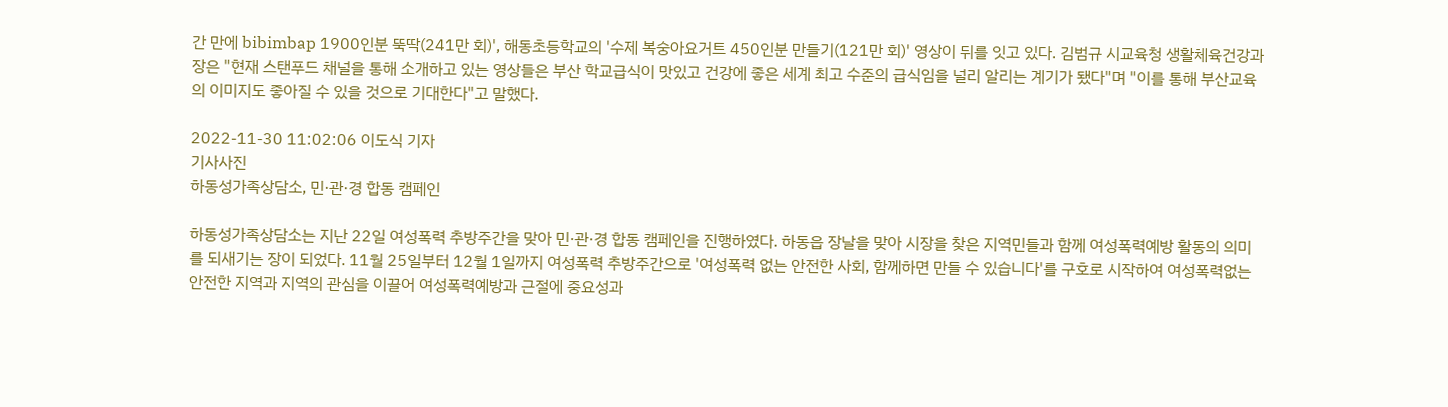간 만에 bibimbap 1900인분 뚝딱(241만 회)', 해동초등학교의 '수제 복숭아요거트 450인분 만들기(121만 회)' 영상이 뒤를 잇고 있다. 김범규 시교육청 생활체육건강과장은 "현재 스탠푸드 채널을 통해 소개하고 있는 영상들은 부산 학교급식이 맛있고 건강에 좋은 세계 최고 수준의 급식임을 널리 알리는 계기가 됐다"며 "이를 통해 부산교육의 이미지도 좋아질 수 있을 것으로 기대한다"고 말했다.

2022-11-30 11:02:06 이도식 기자
기사사진
하동성가족상담소, 민·관·경 합동 캠페인

하동성가족상담소는 지난 22일 여성폭력 추방주간을 맞아 민·관·경 합동 캠페인을 진행하였다. 하동읍 장날을 맞아 시장을 찾은 지역민들과 함께 여성폭력예방 활동의 의미를 되새기는 장이 되었다. 11월 25일부터 12월 1일까지 여성폭력 추방주간으로 '여성폭력 없는 안전한 사회, 함께하면 만들 수 있습니다'를 구호로 시작하여 여성폭력없는 안전한 지역과 지역의 관심을 이끌어 여성폭력예방과 근절에 중요성과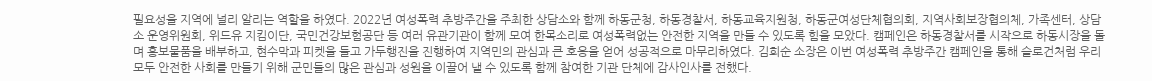필요성을 지역에 널리 알리는 역할을 하였다. 2022년 여성폭력 추방주간을 주최한 상담소와 함께 하동군청, 하동경찰서, 하동교육지원청, 하동군여성단체협의회, 지역사회보장협의체, 가족센터, 상담소 운영위원회, 위드유 지킴이단, 국민건강보험공단 등 여러 유관기관이 함께 모여 한목소리로 여성폭력없는 안전한 지역을 만들 수 있도록 힘을 모았다. 캠페인은 하동경찰서를 시작으로 하동시장을 돌며 홍보물품을 배부하고, 현수막과 피켓을 들고 가두행진을 진행하여 지역민의 관심과 큰 호응을 얻어 성공적으로 마무리하였다. 김희순 소장은 이번 여성폭력 추방주간 캠페인을 통해 슬로건처럼 우리 모두 안전한 사회를 만들기 위해 군민들의 많은 관심과 성원을 이끌어 낼 수 있도록 함께 참여한 기관 단체에 감사인사를 전했다.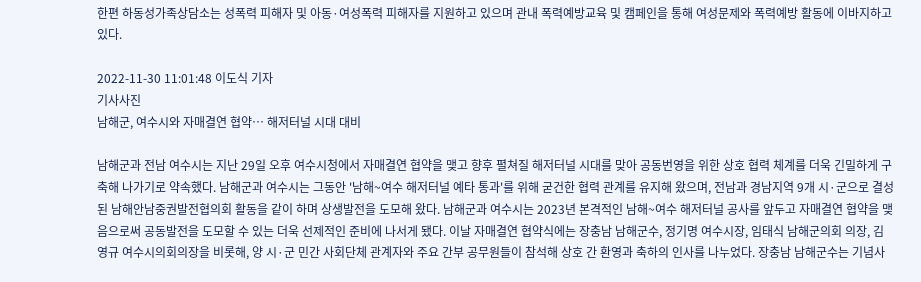한편 하동성가족상담소는 성폭력 피해자 및 아동·여성폭력 피해자를 지원하고 있으며 관내 폭력예방교육 및 캠페인을 통해 여성문제와 폭력예방 활동에 이바지하고 있다.

2022-11-30 11:01:48 이도식 기자
기사사진
남해군, 여수시와 자매결연 협약… 해저터널 시대 대비

남해군과 전남 여수시는 지난 29일 오후 여수시청에서 자매결연 협약을 맺고 향후 펼쳐질 해저터널 시대를 맞아 공동번영을 위한 상호 협력 체계를 더욱 긴밀하게 구축해 나가기로 약속했다. 남해군과 여수시는 그동안 '남해~여수 해저터널 예타 통과'를 위해 굳건한 협력 관계를 유지해 왔으며, 전남과 경남지역 9개 시·군으로 결성된 남해안남중권발전협의회 활동을 같이 하며 상생발전을 도모해 왔다. 남해군과 여수시는 2023년 본격적인 남해~여수 해저터널 공사를 앞두고 자매결연 협약을 맺음으로써 공동발전을 도모할 수 있는 더욱 선제적인 준비에 나서게 됐다. 이날 자매결연 협약식에는 장충남 남해군수, 정기명 여수시장, 임태식 남해군의회 의장, 김영규 여수시의회의장을 비롯해, 양 시·군 민간 사회단체 관계자와 주요 간부 공무원들이 참석해 상호 간 환영과 축하의 인사를 나누었다. 장충남 남해군수는 기념사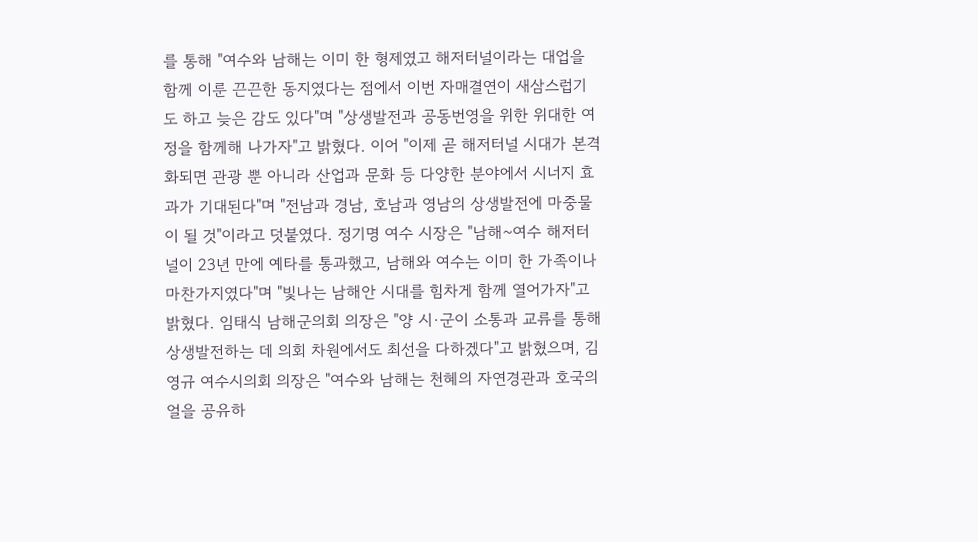를 통해 "여수와 남해는 이미 한 형제였고 해저터널이라는 대업을 함께 이룬 끈끈한 동지였다는 점에서 이번 자매결연이 새삼스럽기도 하고 늦은 감도 있다"며 "상생발전과 공동번영을 위한 위대한 여정을 함께해 나가자"고 밝혔다. 이어 "이제 곧 해저터널 시대가 본격화되면 관광 뿐 아니라 산업과 문화 등 다양한 분야에서 시너지 효과가 기대된다"며 "전남과 경남, 호남과 영남의 상생발전에 마중물이 될 것"이라고 덧붙였다. 정기명 여수 시장은 "남해~여수 해저터널이 23년 만에 예타를 통과했고, 남해와 여수는 이미 한 가족이나 마찬가지였다"며 "빛나는 남해안 시대를 힘차게 함께 열어가자"고 밝혔다. 임태식 남해군의회 의장은 "양 시·군이 소통과 교류를 통해 상생발전하는 데 의회 차원에서도 최선을 다하겠다"고 밝혔으며, 김영규 여수시의회 의장은 "여수와 남해는 천혜의 자연경관과 호국의 얼을 공유하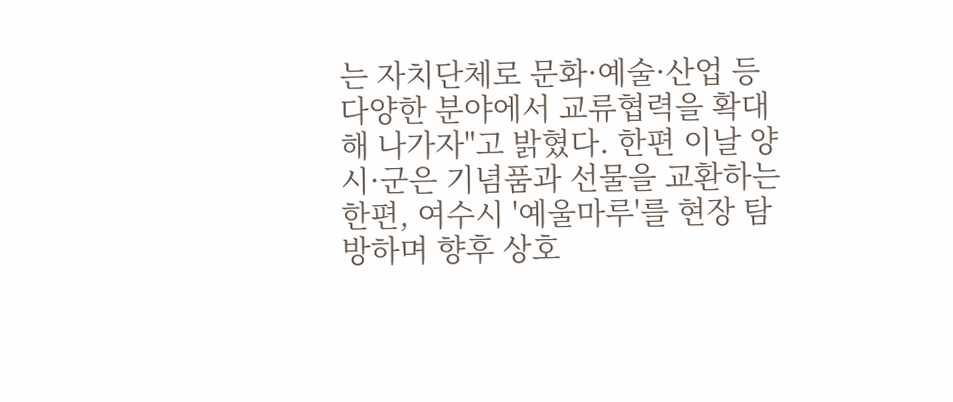는 자치단체로 문화·예술·산업 등 다양한 분야에서 교류협력을 확대해 나가자"고 밝혔다. 한편 이날 양 시·군은 기념품과 선물을 교환하는 한편, 여수시 '예울마루'를 현장 탐방하며 향후 상호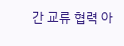간 교류 협력 아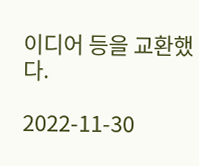이디어 등을 교환했다.

2022-11-30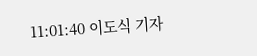11:01:40 이도식 기자